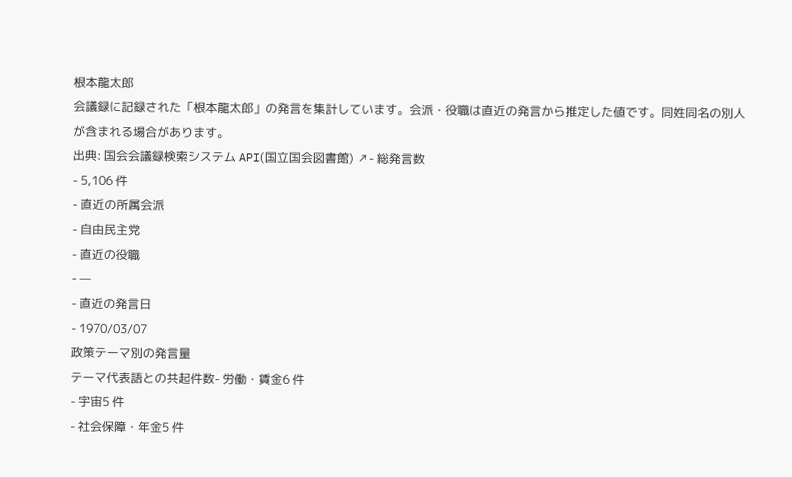根本龍太郎
会議録に記録された「根本龍太郎」の発言を集計しています。会派・役職は直近の発言から推定した値です。同姓同名の別人が含まれる場合があります。
出典: 国会会議録検索システム API(国立国会図書館) ↗- 総発言数
- 5,106 件
- 直近の所属会派
- 自由民主党
- 直近の役職
- —
- 直近の発言日
- 1970/03/07
政策テーマ別の発言量
テーマ代表語との共起件数- 労働・賃金6 件
- 宇宙5 件
- 社会保障・年金5 件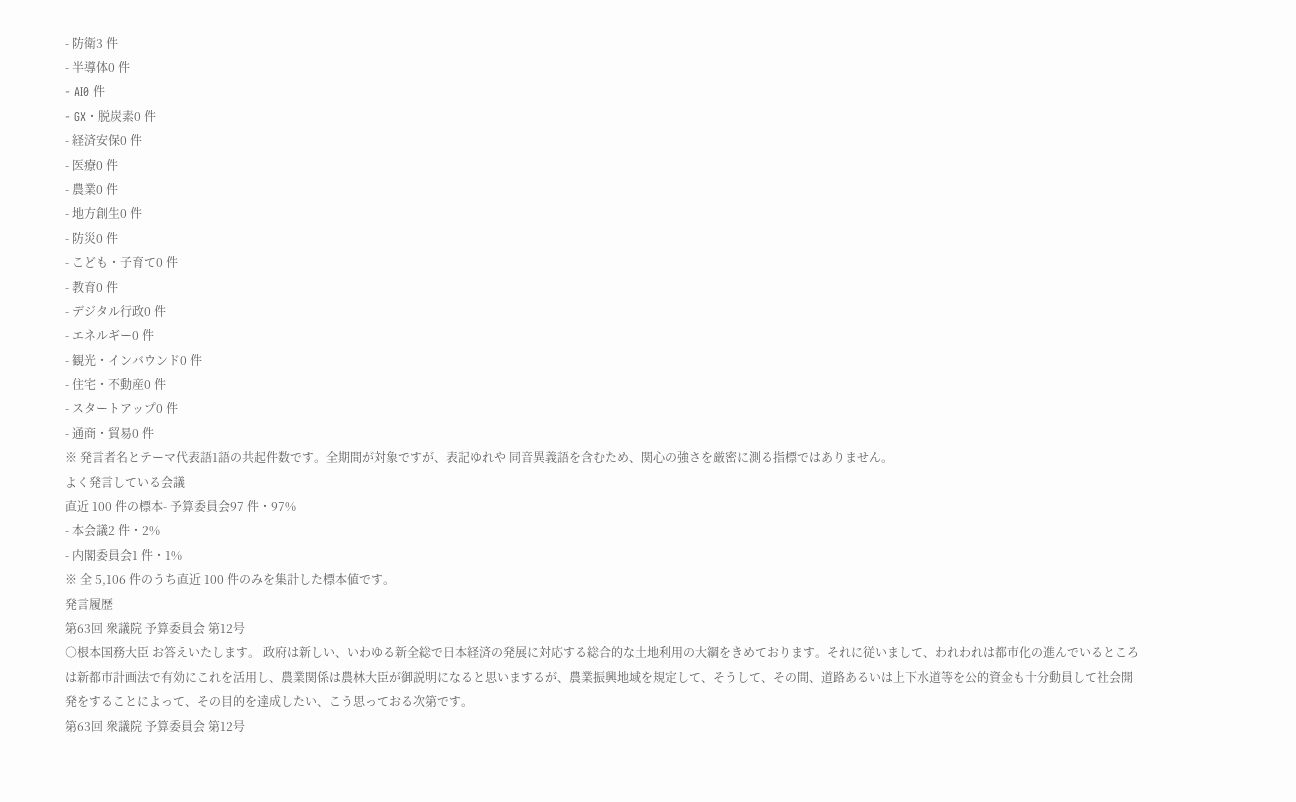- 防衛3 件
- 半導体0 件
- AI0 件
- GX・脱炭素0 件
- 経済安保0 件
- 医療0 件
- 農業0 件
- 地方創生0 件
- 防災0 件
- こども・子育て0 件
- 教育0 件
- デジタル行政0 件
- エネルギー0 件
- 観光・インバウンド0 件
- 住宅・不動産0 件
- スタートアップ0 件
- 通商・貿易0 件
※ 発言者名とテーマ代表語1語の共起件数です。全期間が対象ですが、表記ゆれや 同音異義語を含むため、関心の強さを厳密に測る指標ではありません。
よく発言している会議
直近 100 件の標本- 予算委員会97 件・97%
- 本会議2 件・2%
- 内閣委員会1 件・1%
※ 全 5,106 件のうち直近 100 件のみを集計した標本値です。
発言履歴
第63回 衆議院 予算委員会 第12号
○根本国務大臣 お答えいたします。 政府は新しい、いわゆる新全総で日本経済の発展に対応する総合的な土地利用の大綱をきめております。それに従いまして、われわれは都市化の進んでいるところは新都市計画法で有効にこれを活用し、農業関係は農林大臣が御説明になると思いまするが、農業振興地域を規定して、そうして、その間、道路あるいは上下水道等を公的資金も十分動員して社会開発をすることによって、その目的を達成したい、こう思っておる次第です。
第63回 衆議院 予算委員会 第12号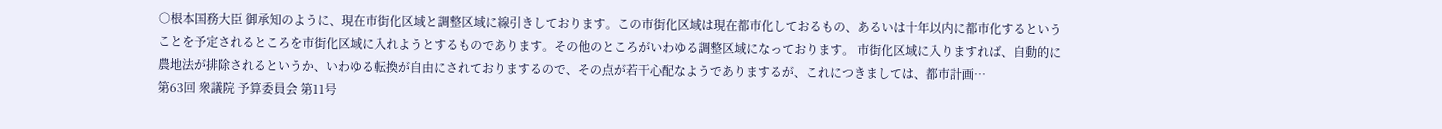○根本国務大臣 御承知のように、現在市街化区域と調整区域に線引きしております。この市街化区域は現在都市化しておるもの、あるいは十年以内に都市化するということを予定されるところを市街化区域に入れようとするものであります。その他のところがいわゆる調整区域になっております。 市街化区域に入りますれば、自動的に農地法が排除されるというか、いわゆる転換が自由にされておりまするので、その点が若干心配なようでありまするが、これにつきましては、都市計画…
第63回 衆議院 予算委員会 第11号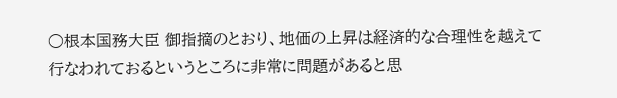○根本国務大臣 御指摘のとおり、地価の上昇は経済的な合理性を越えて行なわれておるというところに非常に問題があると思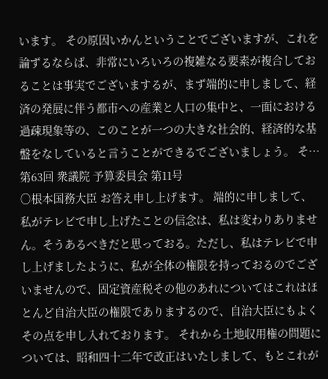います。 その原因いかんということでございますが、これを論ずるならば、非常にいろいろの複雑なる要素が複合しておることは事実でございまするが、まず端的に申しまして、経済の発展に伴う都市への産業と人口の集中と、一面における過疎現象等の、このことが一つの大きな社会的、経済的な基盤をなしていると言うことができるでございましょう。 そ…
第63回 衆議院 予算委員会 第11号
○根本国務大臣 お答え申し上げます。 端的に申しまして、私がテレビで申し上げたことの信念は、私は変わりありません。そうあるべきだと思っておる。ただし、私はテレビで申し上げましたように、私が全体の権限を持っておるのでございませんので、固定資産税その他のあれについてはこれはほとんど自治大臣の権限でありまするので、自治大臣にもよくその点を申し入れております。 それから土地収用権の問題については、昭和四十二年で改正はいたしまして、もとこれが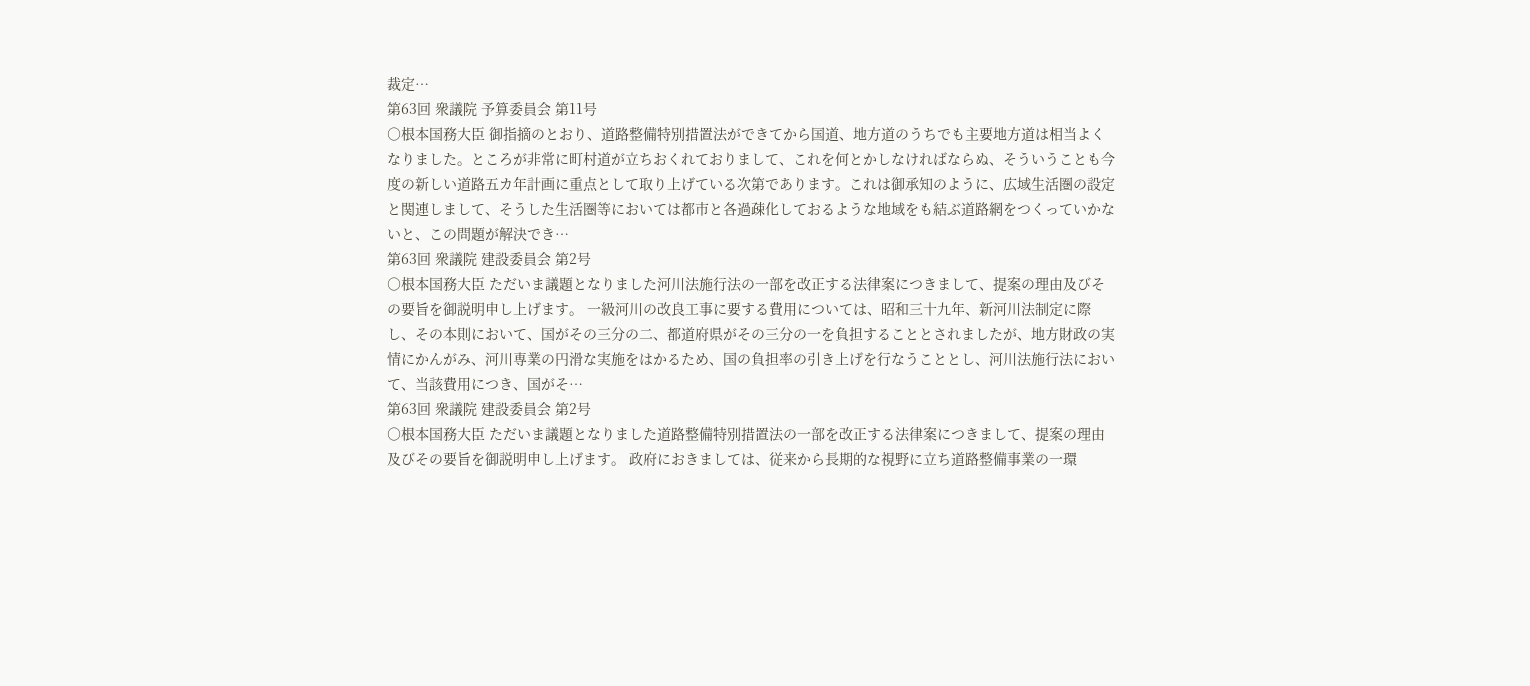裁定…
第63回 衆議院 予算委員会 第11号
○根本国務大臣 御指摘のとおり、道路整備特別措置法ができてから国道、地方道のうちでも主要地方道は相当よくなりました。ところが非常に町村道が立ちおくれておりまして、これを何とかしなければならぬ、そういうことも今度の新しい道路五カ年計画に重点として取り上げている次第であります。これは御承知のように、広域生活圏の設定と関連しまして、そうした生活圏等においては都市と各過疎化しておるような地域をも結ぶ道路網をつくっていかないと、この問題が解決でき…
第63回 衆議院 建設委員会 第2号
○根本国務大臣 ただいま議題となりました河川法施行法の一部を改正する法律案につきまして、提案の理由及びその要旨を御説明申し上げます。 一級河川の改良工事に要する費用については、昭和三十九年、新河川法制定に際し、その本則において、国がその三分の二、都道府県がその三分の一を負担することとされましたが、地方財政の実情にかんがみ、河川専業の円滑な実施をはかるため、国の負担率の引き上げを行なうこととし、河川法施行法において、当該費用につき、国がそ…
第63回 衆議院 建設委員会 第2号
○根本国務大臣 ただいま議題となりました道路整備特別措置法の一部を改正する法律案につきまして、提案の理由及びその要旨を御説明申し上げます。 政府におきましては、従来から長期的な視野に立ち道路整備事業の一環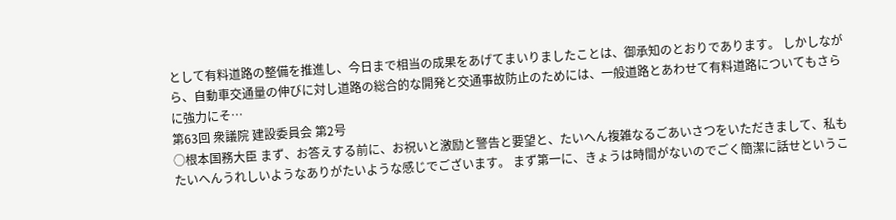として有料道路の整備を推進し、今日まで相当の成果をあげてまいりましたことは、御承知のとおりであります。 しかしながら、自動車交通量の伸びに対し道路の総合的な開発と交通事故防止のためには、一般道路とあわせて有料道路についてもさらに強力にそ…
第63回 衆議院 建設委員会 第2号
○根本国務大臣 まず、お答えする前に、お祝いと激励と警告と要望と、たいへん複雑なるごあいさつをいただきまして、私もたいへんうれしいようなありがたいような感じでございます。 まず第一に、きょうは時間がないのでごく簡潔に話せというこ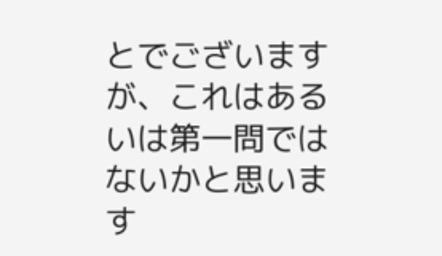とでございますが、これはあるいは第一問ではないかと思います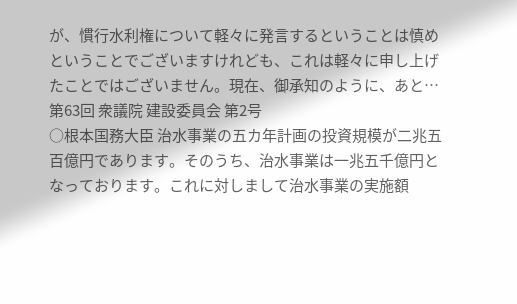が、慣行水利権について軽々に発言するということは慎めということでございますけれども、これは軽々に申し上げたことではございません。現在、御承知のように、あと…
第63回 衆議院 建設委員会 第2号
○根本国務大臣 治水事業の五カ年計画の投資規模が二兆五百億円であります。そのうち、治水事業は一兆五千億円となっております。これに対しまして治水事業の実施額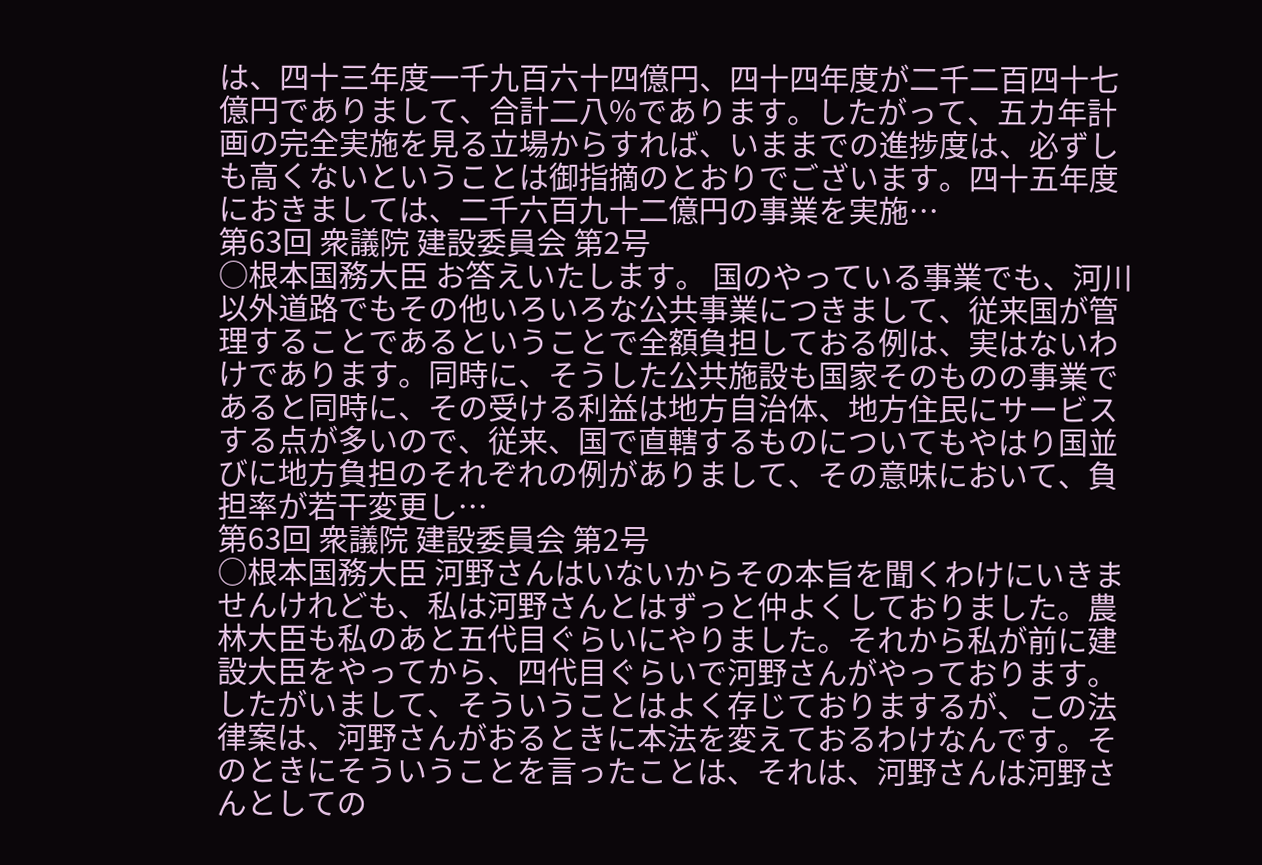は、四十三年度一千九百六十四億円、四十四年度が二千二百四十七億円でありまして、合計二八%であります。したがって、五カ年計画の完全実施を見る立場からすれば、いままでの進捗度は、必ずしも高くないということは御指摘のとおりでございます。四十五年度におきましては、二千六百九十二億円の事業を実施…
第63回 衆議院 建設委員会 第2号
○根本国務大臣 お答えいたします。 国のやっている事業でも、河川以外道路でもその他いろいろな公共事業につきまして、従来国が管理することであるということで全額負担しておる例は、実はないわけであります。同時に、そうした公共施設も国家そのものの事業であると同時に、その受ける利益は地方自治体、地方住民にサービスする点が多いので、従来、国で直轄するものについてもやはり国並びに地方負担のそれぞれの例がありまして、その意味において、負担率が若干変更し…
第63回 衆議院 建設委員会 第2号
○根本国務大臣 河野さんはいないからその本旨を聞くわけにいきませんけれども、私は河野さんとはずっと仲よくしておりました。農林大臣も私のあと五代目ぐらいにやりました。それから私が前に建設大臣をやってから、四代目ぐらいで河野さんがやっております。したがいまして、そういうことはよく存じておりまするが、この法律案は、河野さんがおるときに本法を変えておるわけなんです。そのときにそういうことを言ったことは、それは、河野さんは河野さんとしての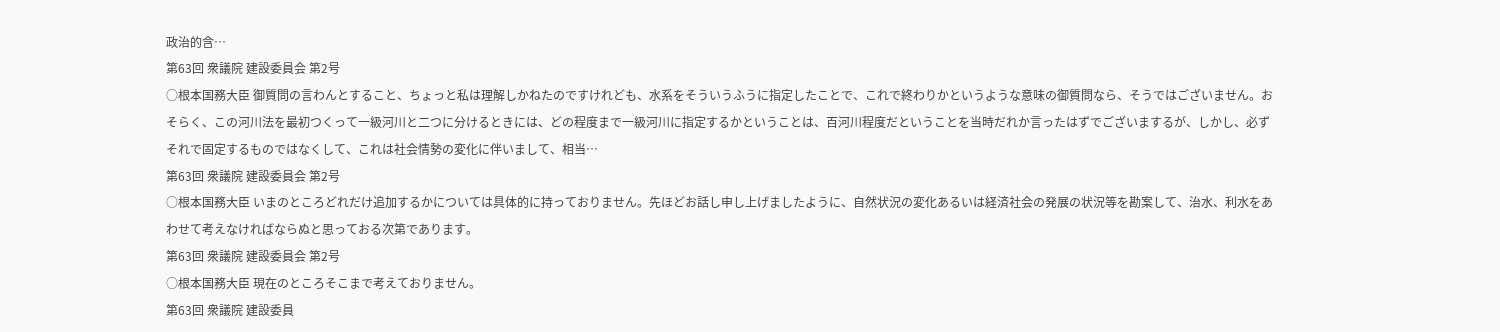政治的含…
第63回 衆議院 建設委員会 第2号
○根本国務大臣 御質問の言わんとすること、ちょっと私は理解しかねたのですけれども、水系をそういうふうに指定したことで、これで終わりかというような意味の御質問なら、そうではございません。おそらく、この河川法を最初つくって一級河川と二つに分けるときには、どの程度まで一級河川に指定するかということは、百河川程度だということを当時だれか言ったはずでございまするが、しかし、必ずそれで固定するものではなくして、これは社会情勢の変化に伴いまして、相当…
第63回 衆議院 建設委員会 第2号
○根本国務大臣 いまのところどれだけ追加するかについては具体的に持っておりません。先ほどお話し申し上げましたように、自然状況の変化あるいは経済社会の発展の状況等を勘案して、治水、利水をあわせて考えなければならぬと思っておる次第であります。
第63回 衆議院 建設委員会 第2号
○根本国務大臣 現在のところそこまで考えておりません。
第63回 衆議院 建設委員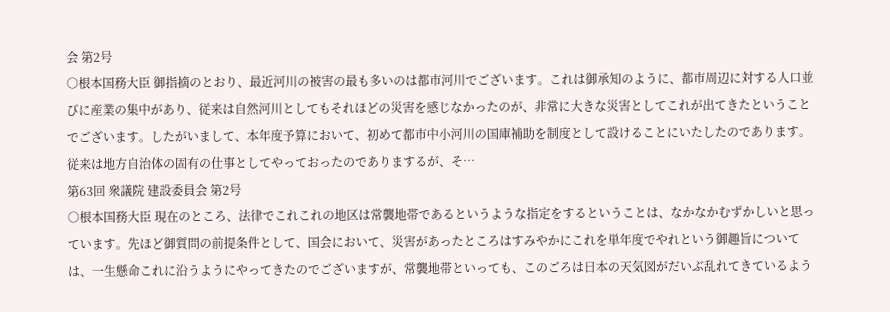会 第2号
○根本国務大臣 御指摘のとおり、最近河川の被害の最も多いのは都市河川でございます。これは御承知のように、都市周辺に対する人口並びに産業の集中があり、従来は自然河川としてもそれほどの災害を感じなかったのが、非常に大きな災害としてこれが出てきたということでございます。したがいまして、本年度予算において、初めて都市中小河川の国庫補助を制度として設けることにいたしたのであります。従来は地方自治体の固有の仕事としてやっておったのでありまするが、そ…
第63回 衆議院 建設委員会 第2号
○根本国務大臣 現在のところ、法律でこれこれの地区は常襲地帯であるというような指定をするということは、なかなかむずかしいと思っています。先ほど御質問の前提条件として、国会において、災害があったところはすみやかにこれを単年度でやれという御趣旨については、一生懸命これに沿うようにやってきたのでございますが、常襲地帯といっても、このごろは日本の天気図がだいぶ乱れてきているよう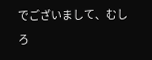でございまして、むしろ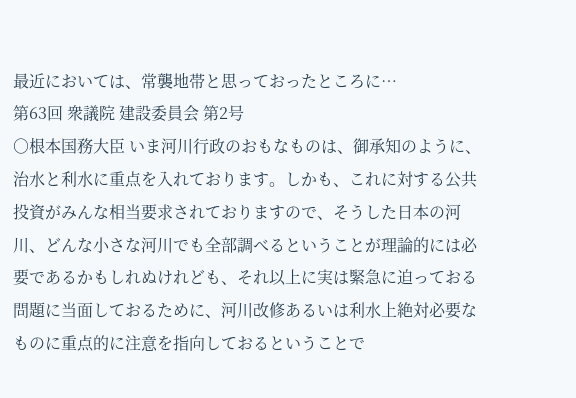最近においては、常襲地帯と思っておったところに…
第63回 衆議院 建設委員会 第2号
○根本国務大臣 いま河川行政のおもなものは、御承知のように、治水と利水に重点を入れております。しかも、これに対する公共投資がみんな相当要求されておりますので、そうした日本の河川、どんな小さな河川でも全部調べるということが理論的には必要であるかもしれぬけれども、それ以上に実は緊急に迫っておる問題に当面しておるために、河川改修あるいは利水上絶対必要なものに重点的に注意を指向しておるということで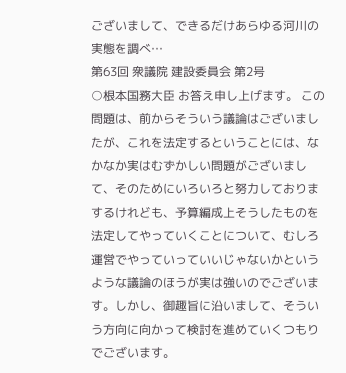ございまして、できるだけあらゆる河川の実態を調べ…
第63回 衆議院 建設委員会 第2号
○根本国務大臣 お答え申し上げます。 この問題は、前からそういう議論はございましたが、これを法定するということには、なかなか実はむずかしい問題がございまして、そのためにいろいろと努力しておりまするけれども、予算編成上そうしたものを法定してやっていくことについて、むしろ運営でやっていっていいじゃないかというような議論のほうが実は強いのでございます。しかし、御趣旨に沿いまして、そういう方向に向かって検討を進めていくつもりでございます。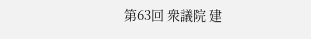第63回 衆議院 建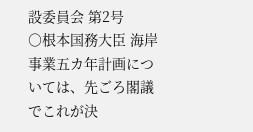設委員会 第2号
○根本国務大臣 海岸事業五カ年計画については、先ごろ閣議でこれが決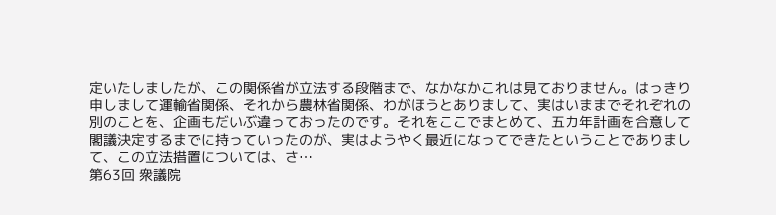定いたしましたが、この関係省が立法する段階まで、なかなかこれは見ておりません。はっきり申しまして運輸省関係、それから農林省関係、わがほうとありまして、実はいままでそれぞれの別のことを、企画もだいぶ違っておったのです。それをここでまとめて、五カ年計画を合意して閣議決定するまでに持っていったのが、実はようやく最近になってできたということでありまして、この立法措置については、さ…
第63回 衆議院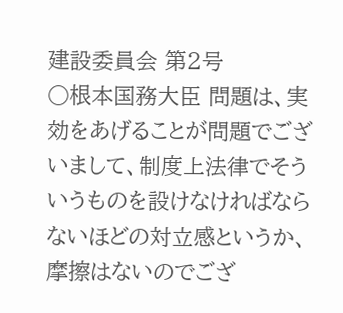建設委員会 第2号
○根本国務大臣 問題は、実効をあげることが問題でございまして、制度上法律でそういうものを設けなければならないほどの対立感というか、摩擦はないのでござ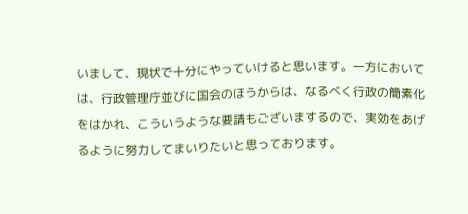いまして、現状で十分にやっていけると思います。一方においては、行政管理庁並びに国会のほうからは、なるべく行政の簡素化をはかれ、こういうような要請もございまするので、実効をあげるように努力してまいりたいと思っております。